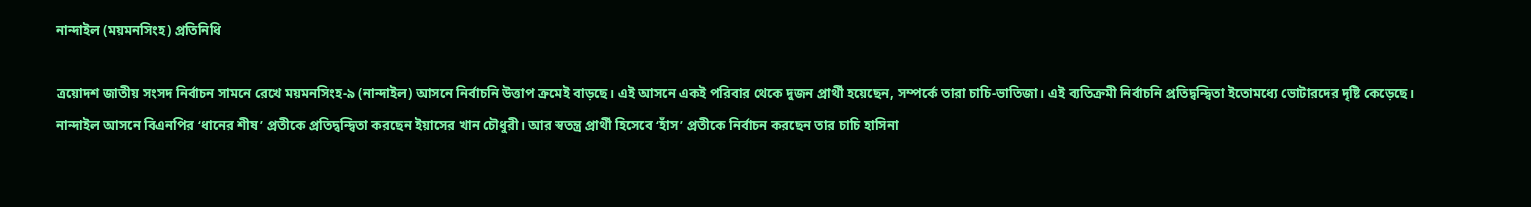নান্দাইল (ময়মনসিংহ) প্রতিনিধি

ত্রয়োদশ জাতীয় সংসদ নির্বাচন সামনে রেখে ময়মনসিংহ-৯ (নান্দাইল) আসনে নির্বাচনি উত্তাপ ক্রমেই বাড়ছে। এই আসনে একই পরিবার থেকে দুজন প্রার্থী হয়েছেন, সম্পর্কে তারা চাচি-ভাতিজা। এই ব্যতিক্রমী নির্বাচনি প্রতিদ্বন্দ্বিতা ইতোমধ্যে ভোটারদের দৃষ্টি কেড়েছে।
নান্দাইল আসনে বিএনপির ‘ধানের শীষ’ প্রতীকে প্রতিদ্বন্দ্বিতা করছেন ইয়াসের খান চৌধুরী। আর স্বতন্ত্র প্রার্থী হিসেবে ‘হাঁস’ প্রতীকে নির্বাচন করছেন তার চাচি হাসিনা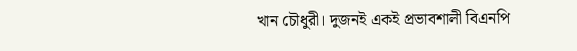খান চৌধুরী। দুজনই একই প্রভাবশালী বিএনপি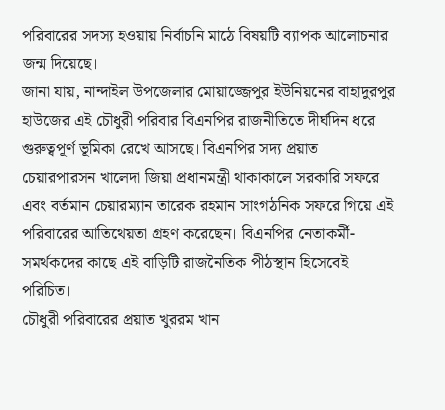পরিবারের সদস্য হওয়ায় নির্বাচনি মাঠে বিষয়টি ব্যাপক আলোচনার জন্ম দিয়েছে।
জানা যায়, নান্দাইল উপজেলার মোয়াজ্জেপুর ইউনিয়নের বাহাদুরপুর হাউজের এই চৌধুরী পরিবার বিএনপির রাজনীতিতে দীর্ঘদিন ধরে গুরুত্বপূর্ণ ভূমিকা রেখে আসছে। বিএনপির সদ্য প্রয়াত চেয়ারপারসন খালেদা জিয়া প্রধানমন্ত্রী থাকাকালে সরকারি সফরে এবং বর্তমান চেয়ারম্যান তারেক রহমান সাংগঠনিক সফরে গিয়ে এই পরিবারের আতিথেয়তা গ্রহণ করেছেন। বিএনপির নেতাকর্মী-সমর্থকদের কাছে এই বাড়িটি রাজনৈতিক পীঠস্থান হিসেবেই পরিচিত।
চৌধুরী পরিবারের প্রয়াত খুররম খান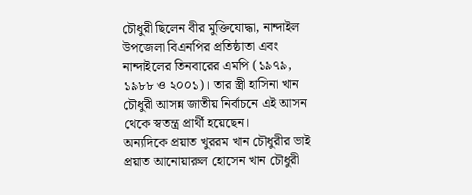চৌধুরী ছিলেন বীর মুক্তিযোদ্ধা, নান্দাইল উপজেলা বিএনপির প্রতিষ্ঠাতা এবং নান্দাইলের তিনবারের এমপি (১৯৭৯, ১৯৮৮ ও ২০০১)। তার স্ত্রী হাসিনা খান চৌধুরী আসন্ন জাতীয় নির্বাচনে এই আসন থেকে স্বতন্ত্র প্রার্থী হয়েছেন।
অন্যদিকে প্রয়াত খুররম খান চৌধুরীর ভাই প্রয়াত আনোয়ারুল হোসেন খান চৌধুরী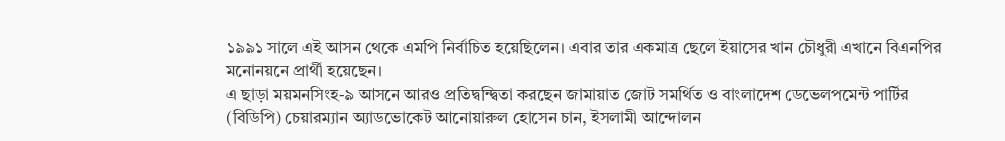১৯৯১ সালে এই আসন থেকে এমপি নির্বাচিত হয়েছিলেন। এবার তার একমাত্র ছেলে ইয়াসের খান চৌধুরী এখানে বিএনপির মনোনয়নে প্রার্থী হয়েছেন।
এ ছাড়া ময়মনসিংহ-৯ আসনে আরও প্রতিদ্বন্দ্বিতা করছেন জামায়াত জোট সমর্থিত ও বাংলাদেশ ডেভেলপমেন্ট পার্টির (বিডিপি) চেয়ারম্যান অ্যাডভোকেট আনোয়ারুল হোসেন চান, ইসলামী আন্দোলন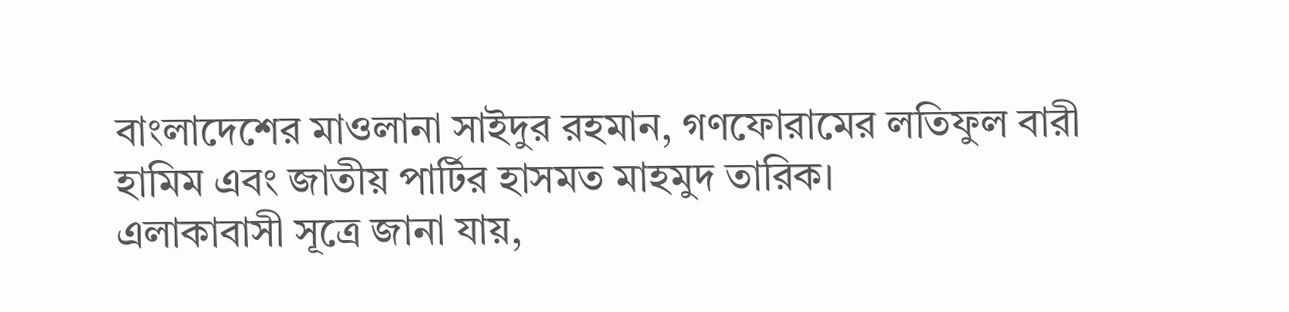বাংলাদেশের মাওলানা সাইদুর রহমান, গণফোরামের লতিফুল বারী হামিম এবং জাতীয় পার্টির হাসমত মাহমুদ তারিক।
এলাকাবাসী সূত্রে জানা যায়,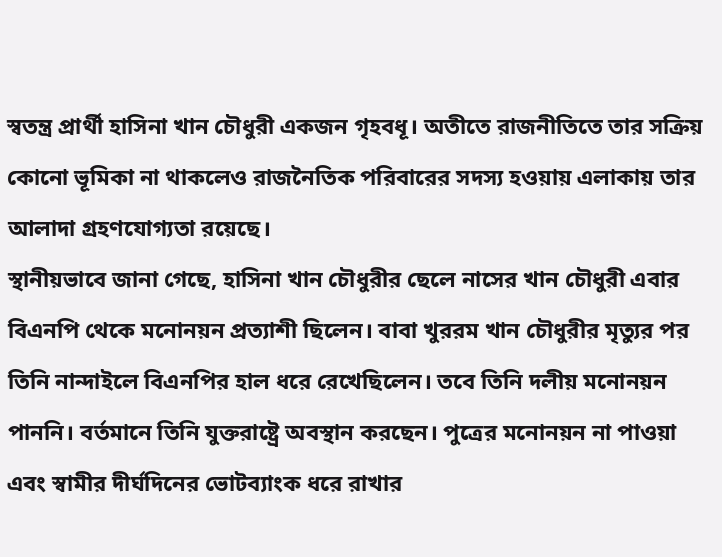স্বতন্ত্র প্রার্থী হাসিনা খান চৌধুরী একজন গৃহবধূ। অতীতে রাজনীতিতে তার সক্রিয় কোনো ভূমিকা না থাকলেও রাজনৈতিক পরিবারের সদস্য হওয়ায় এলাকায় তার আলাদা গ্রহণযোগ্যতা রয়েছে।
স্থানীয়ভাবে জানা গেছে, হাসিনা খান চৌধুরীর ছেলে নাসের খান চৌধুরী এবার বিএনপি থেকে মনোনয়ন প্রত্যাশী ছিলেন। বাবা খুররম খান চৌধুরীর মৃত্যুর পর তিনি নান্দাইলে বিএনপির হাল ধরে রেখেছিলেন। তবে তিনি দলীয় মনোনয়ন পাননি। বর্তমানে তিনি যুক্তরাষ্ট্রে অবস্থান করছেন। পুত্রের মনোনয়ন না পাওয়া এবং স্বামীর দীর্ঘদিনের ভোটব্যাংক ধরে রাখার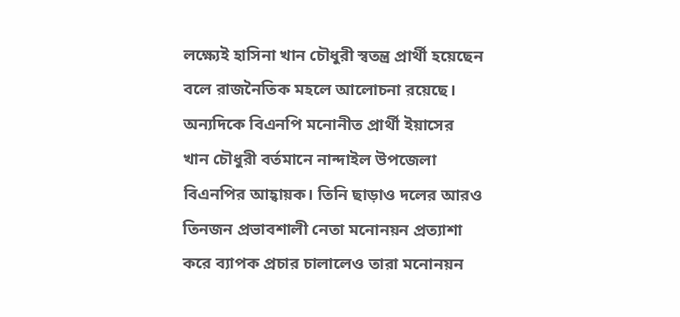লক্ষ্যেই হাসিনা খান চৌধুরী স্বতন্ত্র প্রার্থী হয়েছেন বলে রাজনৈতিক মহলে আলোচনা রয়েছে।
অন্যদিকে বিএনপি মনোনীত প্রার্থী ইয়াসের খান চৌধুরী বর্তমানে নান্দাইল উপজেলা বিএনপির আহ্বায়ক। তিনি ছাড়াও দলের আরও তিনজন প্রভাবশালী নেতা মনোনয়ন প্রত্যাশা করে ব্যাপক প্রচার চালালেও তারা মনোনয়ন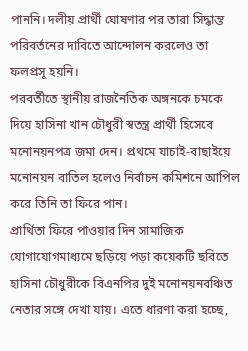পাননি। দলীয় প্রার্থী ঘোষণার পর তারা সিদ্ধান্ত পরিবর্তনের দাবিতে আন্দোলন করলেও তা ফলপ্রসূ হয়নি।
পরবর্তীতে স্থানীয় রাজনৈতিক অঙ্গনকে চমকে দিয়ে হাসিনা খান চৌধুরী স্বতন্ত্র প্রার্থী হিসেবে মনোনয়নপত্র জমা দেন। প্রথমে যাচাই-বাছাইয়ে মনোনয়ন বাতিল হলেও নির্বাচন কমিশনে আপিল করে তিনি তা ফিরে পান।
প্রার্থিতা ফিরে পাওয়ার দিন সামাজিক যোগাযোগমাধ্যমে ছড়িয়ে পড়া কয়েকটি ছবিতে হাসিনা চৌধুরীকে বিএনপির দুই মনোনয়নবঞ্চিত নেতার সঙ্গে দেখা যায়। এতে ধারণা করা হচ্ছে,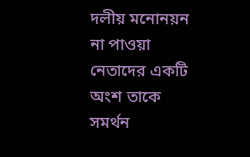দলীয় মনোনয়ন না পাওয়া নেতাদের একটি অংশ তাকে সমর্থন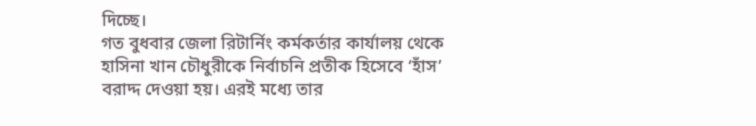দিচ্ছে।
গত বুধবার জেলা রিটার্নিং কর্মকর্তার কার্যালয় থেকে হাসিনা খান চৌধুরীকে নির্বাচনি প্রতীক হিসেবে ‘হাঁস’ বরাদ্দ দেওয়া হয়। এরই মধ্যে তার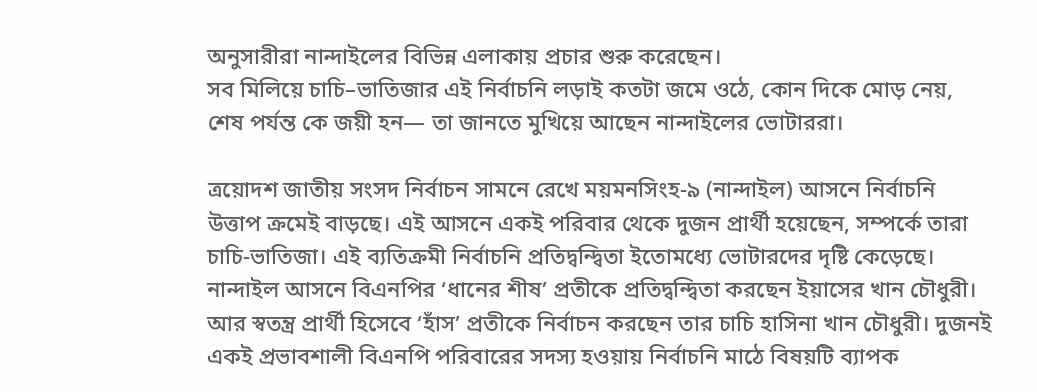অনুসারীরা নান্দাইলের বিভিন্ন এলাকায় প্রচার শুরু করেছেন।
সব মিলিয়ে চাচি–ভাতিজার এই নির্বাচনি লড়াই কতটা জমে ওঠে, কোন দিকে মোড় নেয়, শেষ পর্যন্ত কে জয়ী হন— তা জানতে মুখিয়ে আছেন নান্দাইলের ভোটাররা।

ত্রয়োদশ জাতীয় সংসদ নির্বাচন সামনে রেখে ময়মনসিংহ-৯ (নান্দাইল) আসনে নির্বাচনি উত্তাপ ক্রমেই বাড়ছে। এই আসনে একই পরিবার থেকে দুজন প্রার্থী হয়েছেন, সম্পর্কে তারা চাচি-ভাতিজা। এই ব্যতিক্রমী নির্বাচনি প্রতিদ্বন্দ্বিতা ইতোমধ্যে ভোটারদের দৃষ্টি কেড়েছে।
নান্দাইল আসনে বিএনপির ‘ধানের শীষ’ প্রতীকে প্রতিদ্বন্দ্বিতা করছেন ইয়াসের খান চৌধুরী। আর স্বতন্ত্র প্রার্থী হিসেবে ‘হাঁস’ প্রতীকে নির্বাচন করছেন তার চাচি হাসিনা খান চৌধুরী। দুজনই একই প্রভাবশালী বিএনপি পরিবারের সদস্য হওয়ায় নির্বাচনি মাঠে বিষয়টি ব্যাপক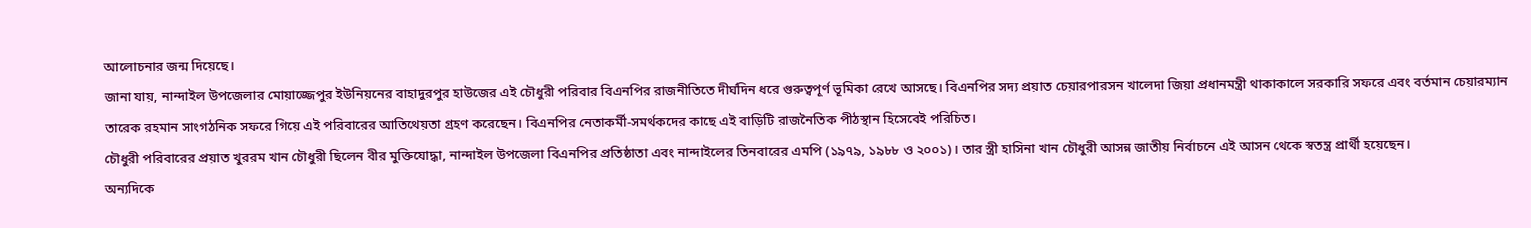আলোচনার জন্ম দিয়েছে।
জানা যায়, নান্দাইল উপজেলার মোয়াজ্জেপুর ইউনিয়নের বাহাদুরপুর হাউজের এই চৌধুরী পরিবার বিএনপির রাজনীতিতে দীর্ঘদিন ধরে গুরুত্বপূর্ণ ভূমিকা রেখে আসছে। বিএনপির সদ্য প্রয়াত চেয়ারপারসন খালেদা জিয়া প্রধানমন্ত্রী থাকাকালে সরকারি সফরে এবং বর্তমান চেয়ারম্যান তারেক রহমান সাংগঠনিক সফরে গিয়ে এই পরিবারের আতিথেয়তা গ্রহণ করেছেন। বিএনপির নেতাকর্মী-সমর্থকদের কাছে এই বাড়িটি রাজনৈতিক পীঠস্থান হিসেবেই পরিচিত।
চৌধুরী পরিবারের প্রয়াত খুররম খান চৌধুরী ছিলেন বীর মুক্তিযোদ্ধা, নান্দাইল উপজেলা বিএনপির প্রতিষ্ঠাতা এবং নান্দাইলের তিনবারের এমপি (১৯৭৯, ১৯৮৮ ও ২০০১)। তার স্ত্রী হাসিনা খান চৌধুরী আসন্ন জাতীয় নির্বাচনে এই আসন থেকে স্বতন্ত্র প্রার্থী হয়েছেন।
অন্যদিকে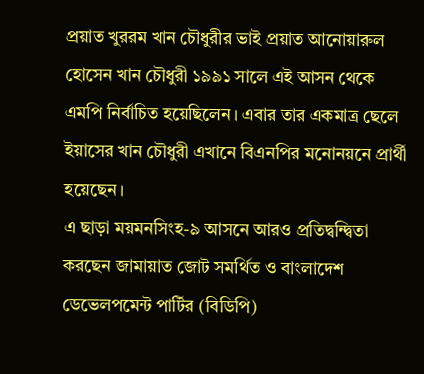প্রয়াত খুররম খান চৌধুরীর ভাই প্রয়াত আনোয়ারুল হোসেন খান চৌধুরী ১৯৯১ সালে এই আসন থেকে এমপি নির্বাচিত হয়েছিলেন। এবার তার একমাত্র ছেলে ইয়াসের খান চৌধুরী এখানে বিএনপির মনোনয়নে প্রার্থী হয়েছেন।
এ ছাড়া ময়মনসিংহ-৯ আসনে আরও প্রতিদ্বন্দ্বিতা করছেন জামায়াত জোট সমর্থিত ও বাংলাদেশ ডেভেলপমেন্ট পার্টির (বিডিপি)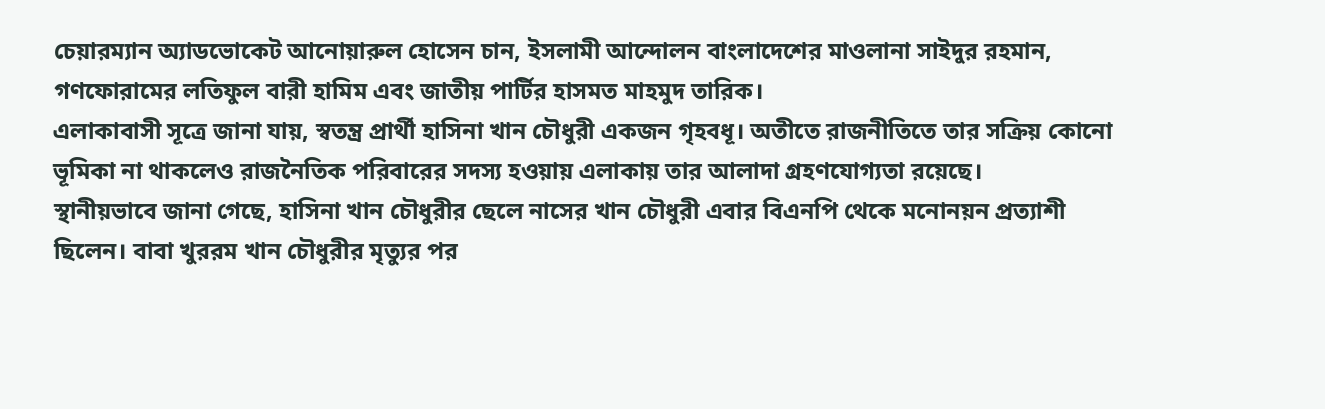চেয়ারম্যান অ্যাডভোকেট আনোয়ারুল হোসেন চান, ইসলামী আন্দোলন বাংলাদেশের মাওলানা সাইদুর রহমান, গণফোরামের লতিফুল বারী হামিম এবং জাতীয় পার্টির হাসমত মাহমুদ তারিক।
এলাকাবাসী সূত্রে জানা যায়, স্বতন্ত্র প্রার্থী হাসিনা খান চৌধুরী একজন গৃহবধূ। অতীতে রাজনীতিতে তার সক্রিয় কোনো ভূমিকা না থাকলেও রাজনৈতিক পরিবারের সদস্য হওয়ায় এলাকায় তার আলাদা গ্রহণযোগ্যতা রয়েছে।
স্থানীয়ভাবে জানা গেছে, হাসিনা খান চৌধুরীর ছেলে নাসের খান চৌধুরী এবার বিএনপি থেকে মনোনয়ন প্রত্যাশী ছিলেন। বাবা খুররম খান চৌধুরীর মৃত্যুর পর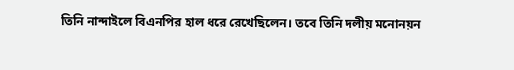তিনি নান্দাইলে বিএনপির হাল ধরে রেখেছিলেন। তবে তিনি দলীয় মনোনয়ন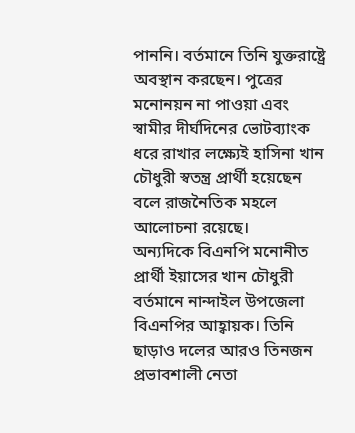পাননি। বর্তমানে তিনি যুক্তরাষ্ট্রে অবস্থান করছেন। পুত্রের মনোনয়ন না পাওয়া এবং স্বামীর দীর্ঘদিনের ভোটব্যাংক ধরে রাখার লক্ষ্যেই হাসিনা খান চৌধুরী স্বতন্ত্র প্রার্থী হয়েছেন বলে রাজনৈতিক মহলে আলোচনা রয়েছে।
অন্যদিকে বিএনপি মনোনীত প্রার্থী ইয়াসের খান চৌধুরী বর্তমানে নান্দাইল উপজেলা বিএনপির আহ্বায়ক। তিনি ছাড়াও দলের আরও তিনজন প্রভাবশালী নেতা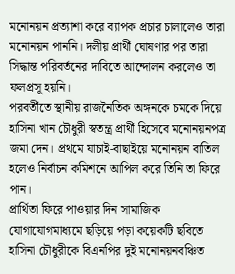মনোনয়ন প্রত্যাশা করে ব্যাপক প্রচার চালালেও তারা মনোনয়ন পাননি। দলীয় প্রার্থী ঘোষণার পর তারা সিদ্ধান্ত পরিবর্তনের দাবিতে আন্দোলন করলেও তা ফলপ্রসূ হয়নি।
পরবর্তীতে স্থানীয় রাজনৈতিক অঙ্গনকে চমকে দিয়ে হাসিনা খান চৌধুরী স্বতন্ত্র প্রার্থী হিসেবে মনোনয়নপত্র জমা দেন। প্রথমে যাচাই-বাছাইয়ে মনোনয়ন বাতিল হলেও নির্বাচন কমিশনে আপিল করে তিনি তা ফিরে পান।
প্রার্থিতা ফিরে পাওয়ার দিন সামাজিক যোগাযোগমাধ্যমে ছড়িয়ে পড়া কয়েকটি ছবিতে হাসিনা চৌধুরীকে বিএনপির দুই মনোনয়নবঞ্চিত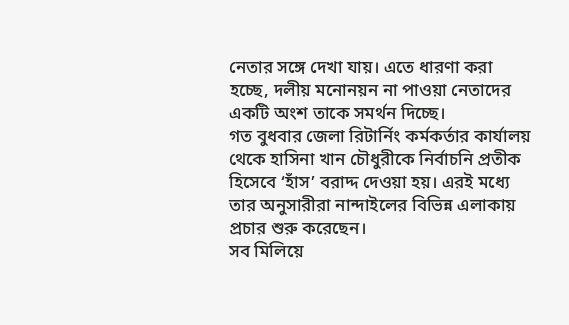নেতার সঙ্গে দেখা যায়। এতে ধারণা করা হচ্ছে, দলীয় মনোনয়ন না পাওয়া নেতাদের একটি অংশ তাকে সমর্থন দিচ্ছে।
গত বুধবার জেলা রিটার্নিং কর্মকর্তার কার্যালয় থেকে হাসিনা খান চৌধুরীকে নির্বাচনি প্রতীক হিসেবে ‘হাঁস’ বরাদ্দ দেওয়া হয়। এরই মধ্যে তার অনুসারীরা নান্দাইলের বিভিন্ন এলাকায় প্রচার শুরু করেছেন।
সব মিলিয়ে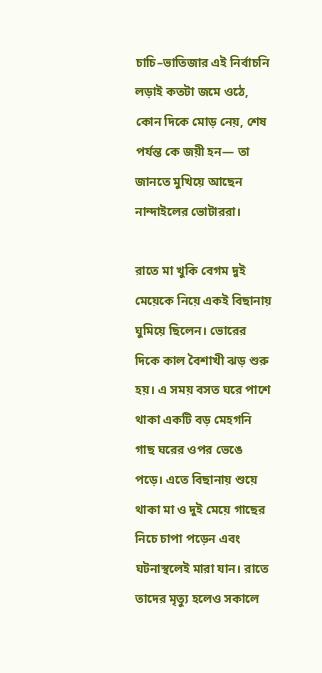চাচি–ভাতিজার এই নির্বাচনি লড়াই কতটা জমে ওঠে, কোন দিকে মোড় নেয়, শেষ পর্যন্ত কে জয়ী হন— তা জানতে মুখিয়ে আছেন নান্দাইলের ভোটাররা।

রাতে মা খুকি বেগম দুই মেয়েকে নিয়ে একই বিছানায় ঘুমিয়ে ছিলেন। ভোরের দিকে কাল বৈশাখী ঝড় শুরু হয়। এ সময় বসত ঘরে পাশে থাকা একটি বড় মেহগনি গাছ ঘরের ওপর ভেঙে পড়ে। এতে বিছানায় শুয়ে থাকা মা ও দুই মেয়ে গাছের নিচে চাপা পড়েন এবং ঘটনাস্থলেই মারা যান। রাতে তাদের মৃত্যু হলেও সকালে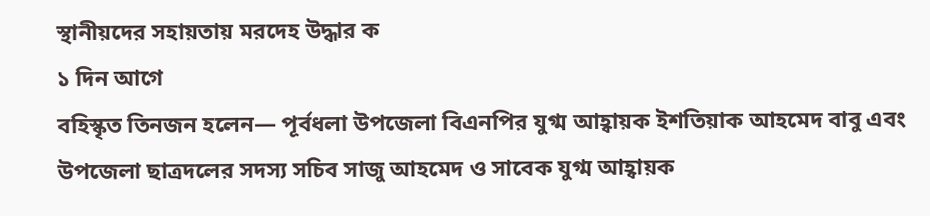স্থানীয়দের সহায়তায় মরদেহ উদ্ধার ক
১ দিন আগে
বহিস্কৃত তিনজন হলেন— পূর্বধলা উপজেলা বিএনপির যুগ্ম আহ্বায়ক ইশতিয়াক আহমেদ বাবু এবং উপজেলা ছাত্রদলের সদস্য সচিব সাজু আহমেদ ও সাবেক যুগ্ম আহ্বায়ক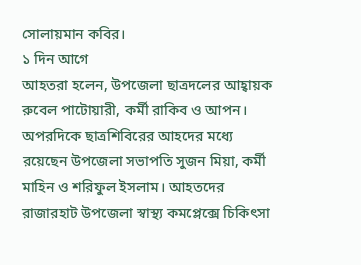সোলায়মান কবির।
১ দিন আগে
আহতরা হলেন, উপজেলা ছাত্রদলের আহ্বায়ক রুবেল পাটোয়ারী, কর্মী রাকিব ও আপন। অপরদিকে ছাত্রশিবিরের আহদের মধ্যে রয়েছেন উপজেলা সভাপতি সুজন মিয়া, কর্মী মাহিন ও শরিফুল ইসলাম। আহতদের রাজারহাট উপজেলা স্বাস্থ্য কমপ্লেক্সে চিকিৎসা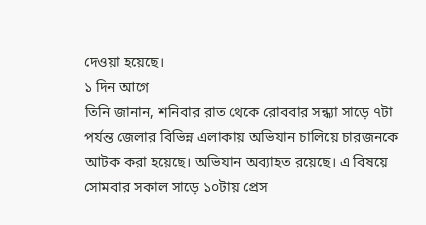দেওয়া হয়েছে।
১ দিন আগে
তিনি জানান, শনিবার রাত থেকে রোববার সন্ধ্যা সাড়ে ৭টা পর্যন্ত জেলার বিভিন্ন এলাকায় অভিযান চালিয়ে চারজনকে আটক করা হয়েছে। অভিযান অব্যাহত রয়েছে। এ বিষয়ে সোমবার সকাল সাড়ে ১০টায় প্রেস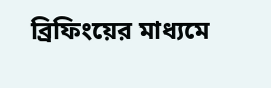ব্রিফিংয়ের মাধ্যমে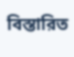বিস্তারিত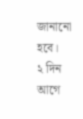জানানো হবে।
২ দিন আগে